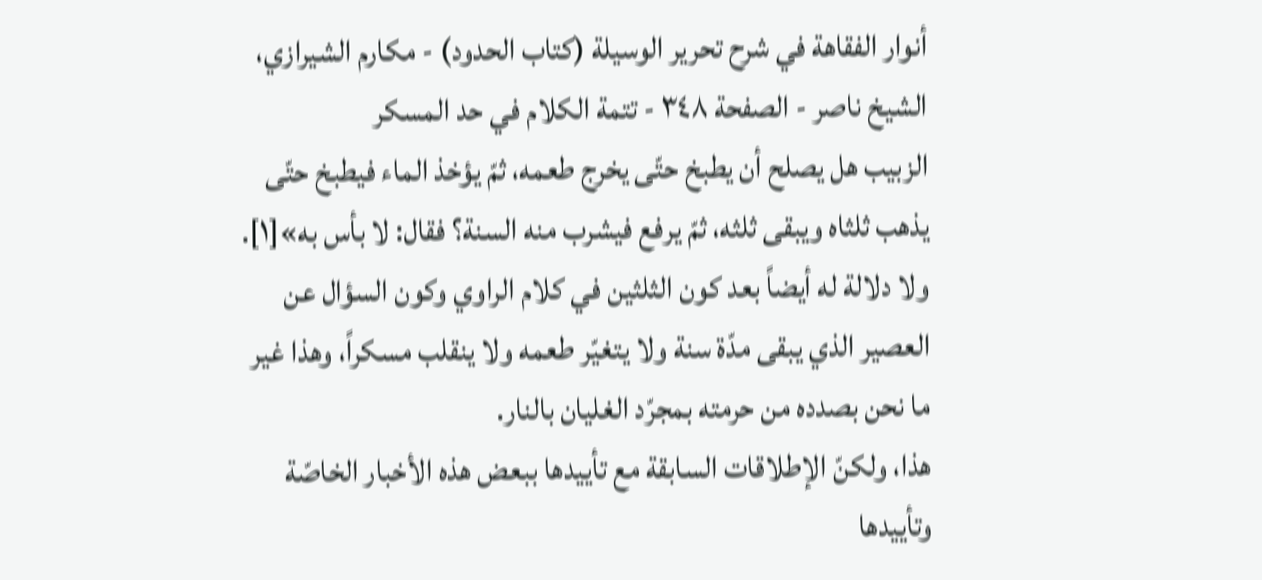أنوار الفقاهة في شرح تحرير الوسيلة (كتاب الحدود) - مكارم الشيرازي، الشيخ ناصر - الصفحة ٣٤٨ - تتمة الكلام في حد المسكر
الزبيب هل يصلح أن يطبخ حتّى يخرج طعمه، ثمّ يؤخذ الماء فيطبخ حتّى يذهب ثلثاه ويبقى ثلثه، ثمّ يرفع فيشرب منه السنة؟ فقال: لا بأس به»[١].
ولا دلالة له أيضاً بعد كون الثلثين في كلام الراوي وكون السؤال عن العصير الذي يبقى مدّة سنة ولا يتغيّر طعمه ولا ينقلب مسكراً، وهذا غير ما نحن بصدده من حرمته بمجرّد الغليان بالنار.
هذا، ولكنّ الإطلاقات السابقة مع تأييدها ببعض هذه الأخبار الخاصّة وتأييدها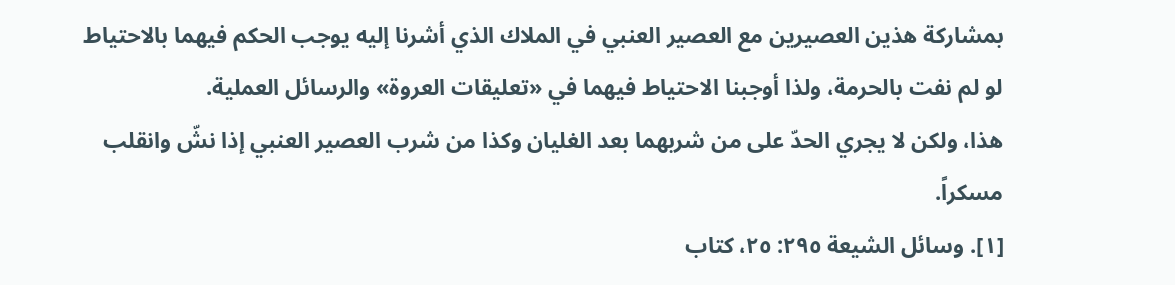بمشاركة هذين العصيرين مع العصير العنبي في الملاك الذي أشرنا إليه يوجب الحكم فيهما بالاحتياط لو لم نفت بالحرمة، ولذا أوجبنا الاحتياط فيهما في «تعليقات العروة» والرسائل العملية.
هذا، ولكن لا يجري الحدّ على من شربهما بعد الغليان وكذا من شرب العصير العنبي إذا نشّ وانقلب مسكراً.
[١]. وسائل الشيعة ٢٩٥: ٢٥، كتاب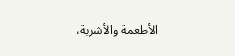الأطعمة والأشربة،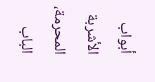أبواب الأشربة المحرمة، الباب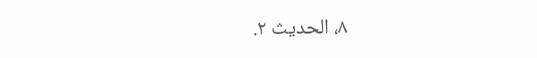٨، الحديث ٢.